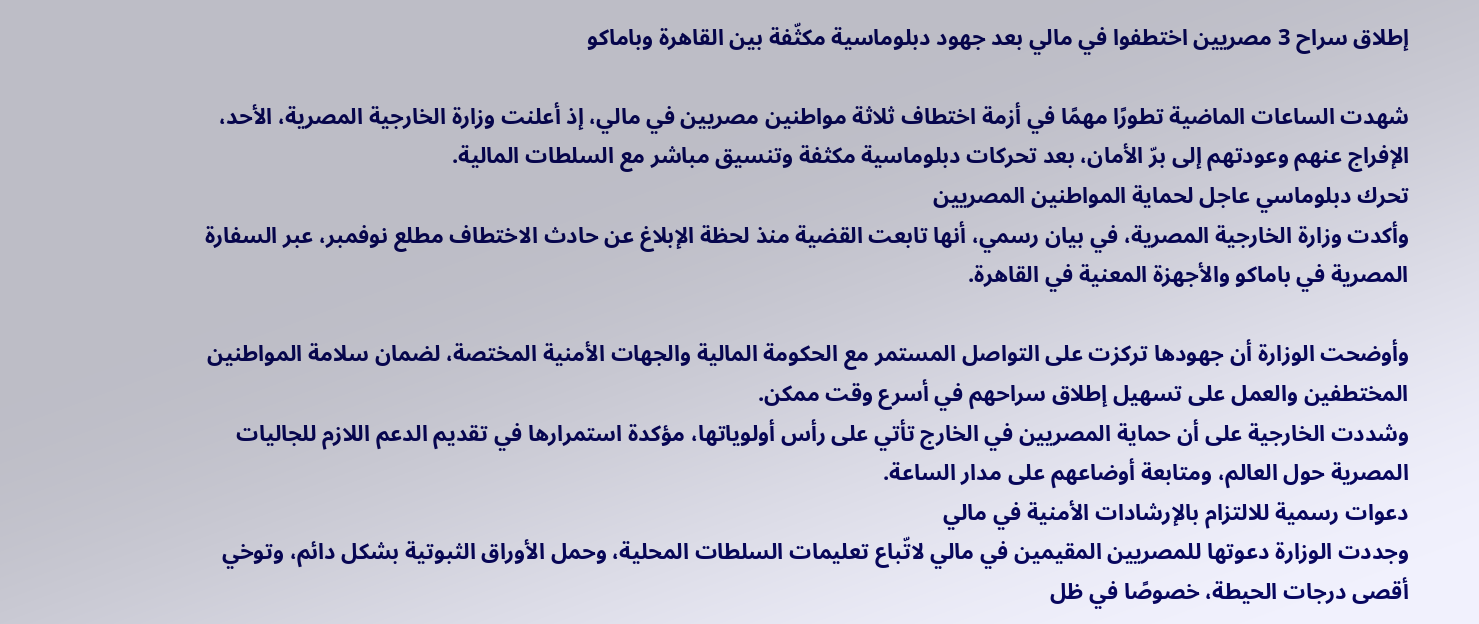إطلاق سراح 3 مصريين اختطفوا في مالي بعد جهود دبلوماسية مكثّفة بين القاهرة وباماكو

شهدت الساعات الماضية تطورًا مهمًا في أزمة اختطاف ثلاثة مواطنين مصريين في مالي، إذ أعلنت وزارة الخارجية المصرية، الأحد، الإفراج عنهم وعودتهم إلى برّ الأمان، بعد تحركات دبلوماسية مكثفة وتنسيق مباشر مع السلطات المالية.
تحرك دبلوماسي عاجل لحماية المواطنين المصريين
وأكدت وزارة الخارجية المصرية، في بيان رسمي، أنها تابعت القضية منذ لحظة الإبلاغ عن حادث الاختطاف مطلع نوفمبر، عبر السفارة المصرية في باماكو والأجهزة المعنية في القاهرة.

وأوضحت الوزارة أن جهودها تركزت على التواصل المستمر مع الحكومة المالية والجهات الأمنية المختصة، لضمان سلامة المواطنين المختطفين والعمل على تسهيل إطلاق سراحهم في أسرع وقت ممكن.
وشددت الخارجية على أن حماية المصريين في الخارج تأتي على رأس أولوياتها، مؤكدة استمرارها في تقديم الدعم اللازم للجاليات المصرية حول العالم، ومتابعة أوضاعهم على مدار الساعة.
دعوات رسمية للالتزام بالإرشادات الأمنية في مالي
وجددت الوزارة دعوتها للمصريين المقيمين في مالي لاتّباع تعليمات السلطات المحلية، وحمل الأوراق الثبوتية بشكل دائم، وتوخي أقصى درجات الحيطة، خصوصًا في ظل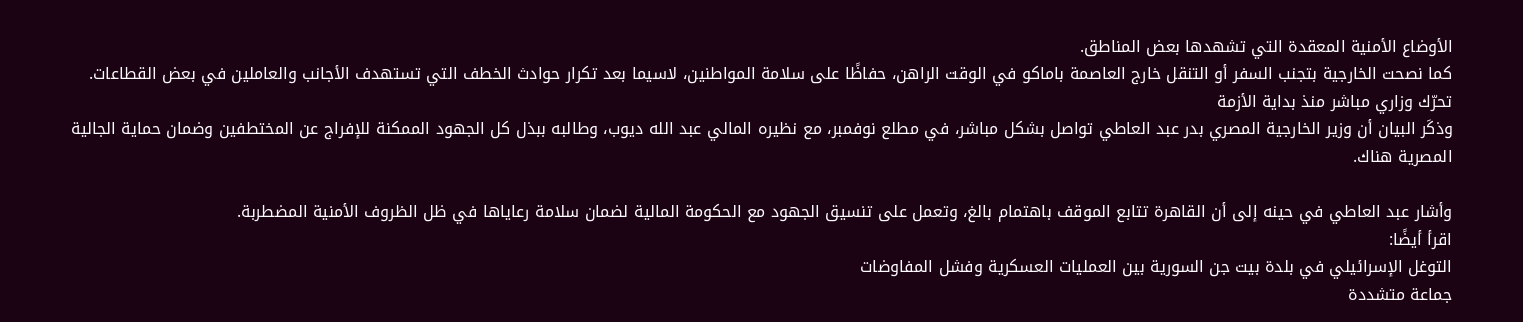الأوضاع الأمنية المعقدة التي تشهدها بعض المناطق.
كما نصحت الخارجية بتجنب السفر أو التنقل خارج العاصمة باماكو في الوقت الراهن، حفاظًا على سلامة المواطنين، لاسيما بعد تكرار حوادث الخطف التي تستهدف الأجانب والعاملين في بعض القطاعات.
تحرّك وزاري مباشر منذ بداية الأزمة
وذكَر البيان أن وزير الخارجية المصري بدر عبد العاطي تواصل بشكل مباشر، في مطلع نوفمبر، مع نظيره المالي عبد الله ديوب، وطالبه ببذل كل الجهود الممكنة للإفراج عن المختطفين وضمان حماية الجالية المصرية هناك.

وأشار عبد العاطي في حينه إلى أن القاهرة تتابع الموقف باهتمام بالغ، وتعمل على تنسيق الجهود مع الحكومة المالية لضمان سلامة رعاياها في ظل الظروف الأمنية المضطربة.
اقرأ أيضًا:
التوغل الإسرائيلي في بلدة بيت جن السورية بين العمليات العسكرية وفشل المفاوضات
جماعة متشددة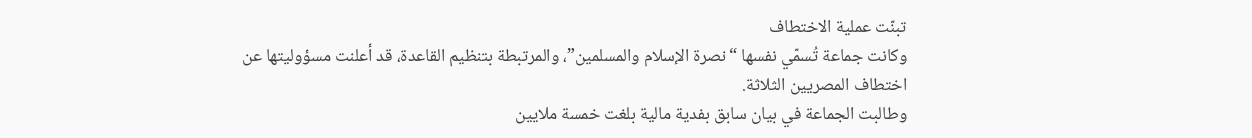تبنّت عملية الاختطاف
وكانت جماعة تُسمّي نفسها “نصرة الإسلام والمسلمين”، والمرتبطة بتنظيم القاعدة، قد أعلنت مسؤوليتها عن اختطاف المصريين الثلاثة.
وطالبت الجماعة في بيان سابق بفدية مالية بلغت خمسة ملايين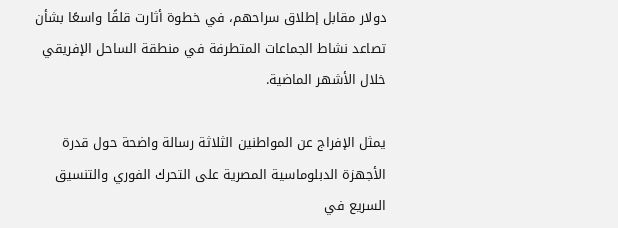دولار مقابل إطلاق سراحهم، في خطوة أثارت قلقًا واسعًا بشأن تصاعد نشاط الجماعات المتطرفة في منطقة الساحل الإفريقي خلال الأشهر الماضية.

يمثل الإفراج عن المواطنين الثلاثة رسالة واضحة حول قدرة الأجهزة الدبلوماسية المصرية على التحرك الفوري والتنسيق السريع في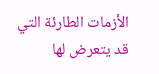الأزمات الطارئة التي قد يتعرض لها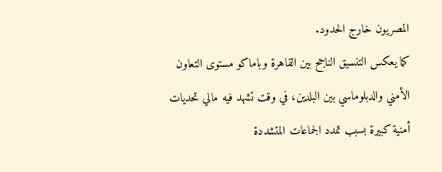المصريون خارج الحدود.
كما يعكس التنسيق الناجح بين القاهرة وباماكو مستوى التعاون الأمني والدبلوماسي بين البلدين، في وقت تشهد فيه مالي تحديات أمنية كبيرة بسبب تمدد الجماعات المتشددة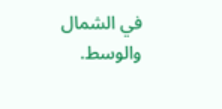في الشمال والوسط.